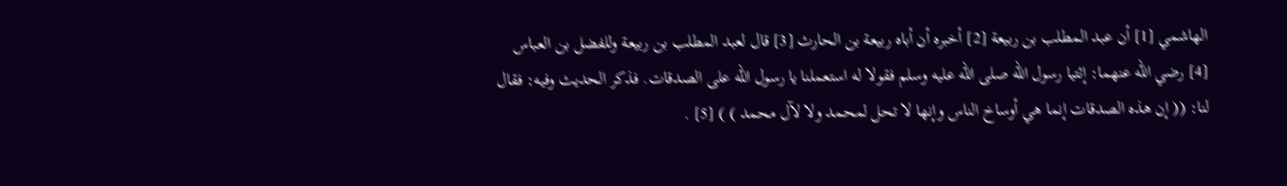الهاشمي [1] أن عبد المطلب بن ربيعة [2] أخبره أن أباه ربيعة بن الحارث [3] قال لعبد المطلب بن ربيعة وللفضل بن العباس [4] رضي الله عنهما: إئتيا رسول الله صلى الله عليه وسلم فقولا له استعملنا يا رسول الله على الصدقات. فذكر الحديث وفيه: فقال لنا: (( إن هذه الصدقات إنما هي أوساخ الناس وإنها لا تحل لمحمد ولا لآل محمد ) ) [5] .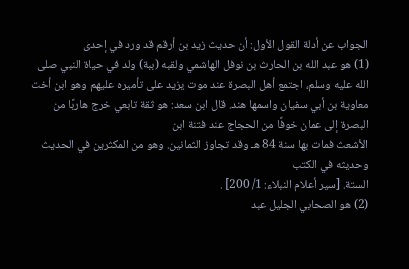الجواب عن أدلة القول الأول: أن حديث زيد بن أرقم قد ورد في إحدى
(1) هو عبد الله بن الحارث بن نوفل الهاشمي ولقبه (ببة) ولد في حياة النبي صلى الله عليه وسلم، اجتمع أهل البصرة عند موت يزيد على تأميره عليهم وهو ابن أخت معاوية بن أبي سفيان واسمها هند. قال ابن سعد: هو ثقة تابعي خرج هاربًا من البصرة إلى عمان خوفًا من الحجاج عند فتنة ابن
الأشعث فمات بها سنة 84 هـ وقد تجاوز الثمانين. وهو من المكثرين في الحديث وحديثه في الكتب
الستة. [سير أعلام النبلاء: 1/ 200] .
(2) هو الصحابي الجليل عبد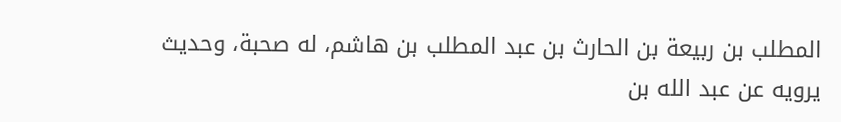المطلب بن ربيعة بن الحارث بن عبد المطلب بن هاشم، له صحبة، وحديث يرويه عن عبد الله بن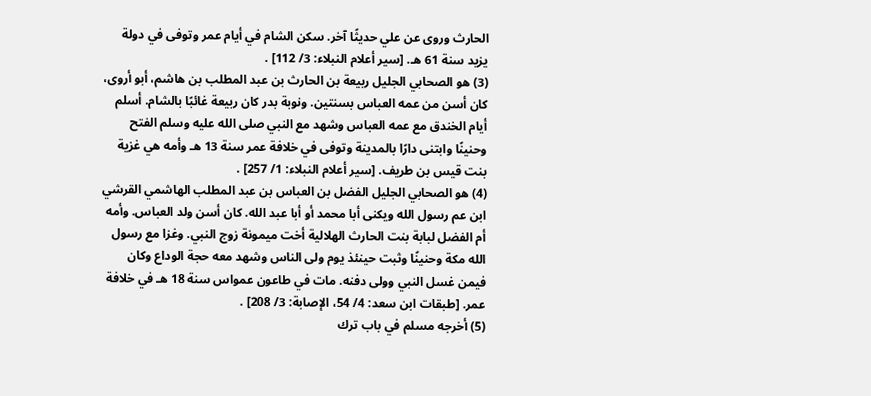الحارث وروى عن علي حديثًا آخر. سكن الشام في أيام عمر وتوفى في دولة يزيد سنة 61 هـ. [سير أعلام النبلاء: 3/ 112] .
(3) هو الصحابي الجليل ربيعة بن الحارث بن عبد المطلب بن هاشم، أبو أروى، كان أسن من عمه العباس بسنتين. ونوبة بدر كان ربيعة غائبًا بالشام. أسلم أيام الخندق مع عمه العباس وشهد مع النبي صلى الله عليه وسلم الفتح وحنينًا وابتنى دارًا بالمدينة وتوفى في خلافة عمر سنة 13 هـ وأمه هي غزية بنت قيس بن طريف. [سير أعلام النبلاء: 1/ 257] .
(4) هو الصحابي الجليل الفضل بن العباس بن عبد المطلب الهاشمي القرشي ابن عم رسول الله ويكنى أبا محمد أو أبا عبد الله. كان أسن ولد العباس. وأمه أم الفضل لبابة بنت الحارث الهلالية أخت ميمونة زوج النبي. وغزا مع رسول الله مكة وحنينًا وثبت حينئذ يوم ولى الناس وشهد معه حجة الوداع وكان فيمن غسل النبي وولى دفنه. مات في طاعون عمواس سنة 18 هـ في خلافة عمر. [طبقات ابن سعد: 4/ 54، الإصابة: 3/ 208] .
(5) أخرجه مسلم في باب ترك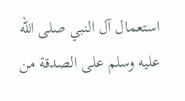استعمال آل النبي صلى الله عليه وسلم على الصدقة من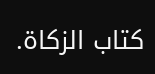كتاب الزكاة.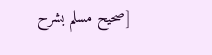[صحيح مسلم بشرح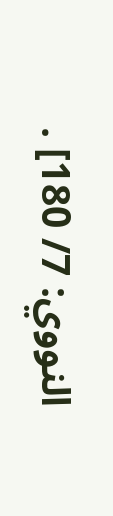النووي: 7/ 180] .